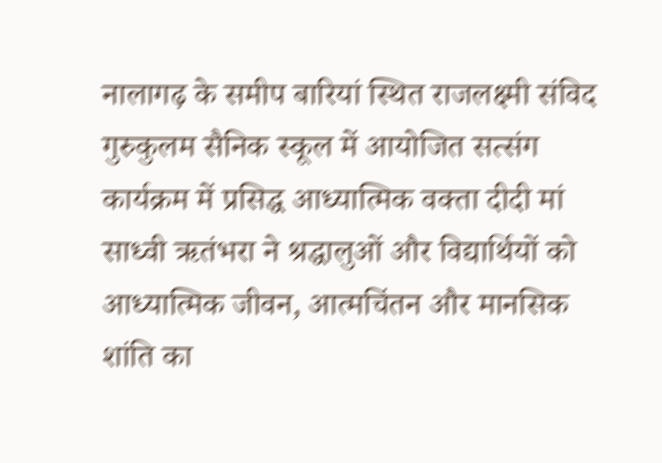नालागढ़ के समीप बारियां स्थित राजलक्ष्मी संविद गुरुकुलम सैनिक स्कूल में आयोजित सत्संग कार्यक्रम में प्रसिद्ध आध्यात्मिक वक्ता दीदी मां साध्वी ऋतंभरा ने श्रद्धालुओं और विद्यार्थियों को आध्यात्मिक जीवन, आत्मचिंतन और मानसिक शांति का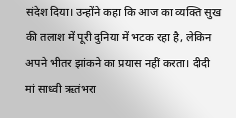संदेश दिया। उन्होंने कहा कि आज का व्यक्ति सुख की तलाश में पूरी दुनिया में भटक रहा है, लेकिन अपने भीतर झांकने का प्रयास नहीं करता। दीदी मां साध्वी ऋतंभरा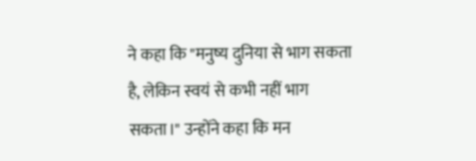ने कहा कि "मनुष्य दुनिया से भाग सकता है, लेकिन स्वयं से कभी नहीं भाग सकता।" उन्होंने कहा कि मन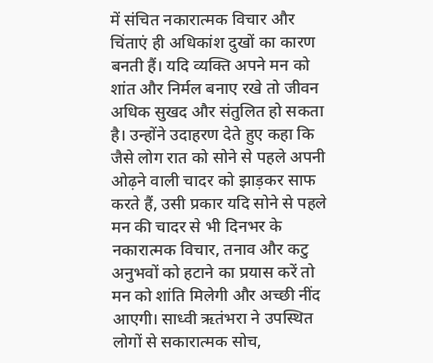में संचित नकारात्मक विचार और चिंताएं ही अधिकांश दुखों का कारण बनती हैं। यदि व्यक्ति अपने मन को शांत और निर्मल बनाए रखे तो जीवन अधिक सुखद और संतुलित हो सकता है। उन्होंने उदाहरण देते हुए कहा कि जैसे लोग रात को सोने से पहले अपनी ओढ़ने वाली चादर को झाड़कर साफ करते हैं, उसी प्रकार यदि सोने से पहले मन की चादर से भी दिनभर के नकारात्मक विचार, तनाव और कटु अनुभवों को हटाने का प्रयास करें तो मन को शांति मिलेगी और अच्छी नींद आएगी। साध्वी ऋतंभरा ने उपस्थित लोगों से सकारात्मक सोच,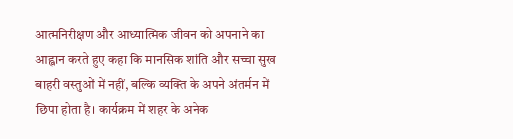आत्मनिरीक्षण और आध्यात्मिक जीवन को अपनाने का आह्वान करते हुए कहा कि मानसिक शांति और सच्चा सुख बाहरी वस्तुओं में नहीं, बल्कि व्यक्ति के अपने अंतर्मन में छिपा होता है। कार्यक्रम में शहर के अनेक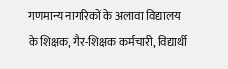गणमान्य नागरिकों के अलावा विद्यालय के शिक्षक, गैर-शिक्षक कर्मचारी, विद्यार्थी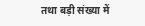तथा बड़ी संख्या में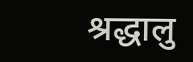श्रद्धालु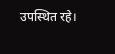उपस्थित रहे।